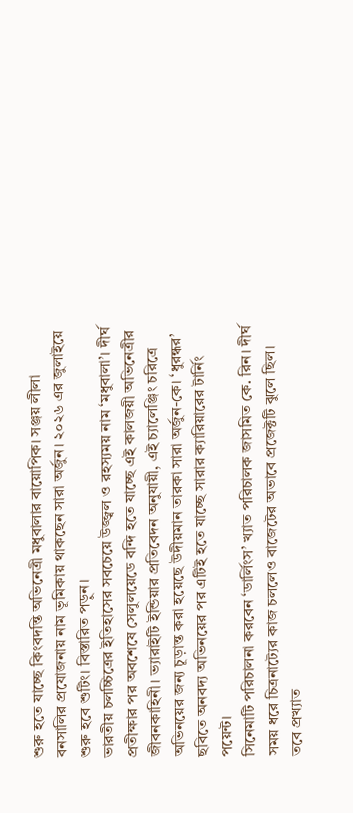শুরু হতে যাচ্ছে কিংবদন্তি অভিনেত্রী মধুবালার বায়োপিক। সঞ্জয় লীলা বনসালির প্রযোজনায় নাম ভূমিকায় থাকছেন সারা অর্জুন। ২০২৬ এর জুলাইয়ে শুরু হবে শুটিং। বিস্তারিত পড়ুন।
ভারতীয় চলচ্চিত্রের ইতিহাসের সবচেয়ে উজ্জ্বল ও রহস্যময় নাম ‘মধুবালা’। দীর্ঘ প্রতীক্ষার পর অবশেষে সেলুলয়েডে বন্দি হতে যাচ্ছে এই কালজয়ী অভিনেত্রীর জীবনকাহিনী। ভ্যারাইটি ইন্ডিয়ার প্রতিবেদন অনুযায়ী, এই চ্যালেঞ্জিং চরিত্রে অভিনয়ের জন্য চূড়ান্ত করা হয়েছে উদীয়মান তারকা সারা অর্জুন-কে। ‘ধুরন্ধর’ ছবিতে অনবদ্য অভিনয়ের পর এটিই হতে যাচ্ছে সারার ক্যারিয়ারের টার্নিং পয়েন্ট।
সিনেমাটি পরিচালনা করবেন ‘ডার্লিংস’ খ্যাত পরিচালক জাসমিত কে. রিন। দীর্ঘ সময় ধরে চিত্রনাট্যের কাজ চললেও বাজেটের অভাবে প্রজেক্টটি ঝুলে ছিল। তবে প্রখ্যাত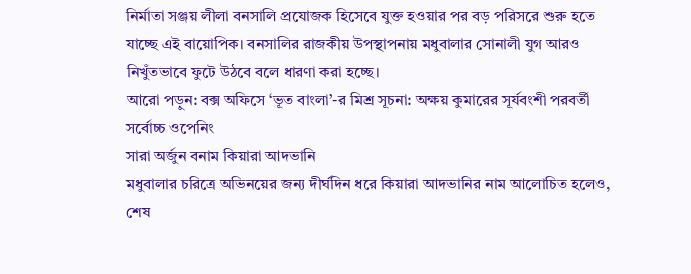নির্মাতা সঞ্জয় লীলা বনসালি প্রযোজক হিসেবে যুক্ত হওয়ার পর বড় পরিসরে শুরু হতে যাচ্ছে এই বায়োপিক। বনসালির রাজকীয় উপস্থাপনায় মধুবালার সোনালী যুগ আরও নিখুঁতভাবে ফুটে উঠবে বলে ধারণা করা হচ্ছে।
আরো পড়ুন: বক্স অফিসে ‘ভূত বাংলা’-র মিশ্র সূচনা: অক্ষয় কুমারের সূর্যবংশী পরবর্তী সর্বোচ্চ ওপেনিং
সারা অর্জুন বনাম কিয়ারা আদভানি
মধুবালার চরিত্রে অভিনয়ের জন্য দীর্ঘদিন ধরে কিয়ারা আদভানির নাম আলোচিত হলেও, শেষ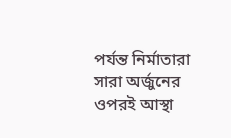পর্যন্ত নির্মাতারা সারা অর্জুনের ওপরই আস্থা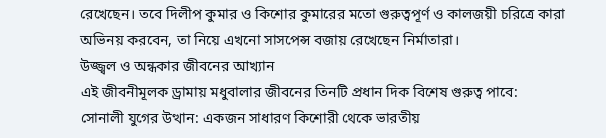রেখেছেন। তবে দিলীপ কুমার ও কিশোর কুমারের মতো গুরুত্বপূর্ণ ও কালজয়ী চরিত্রে কারা অভিনয় করবেন, তা নিয়ে এখনো সাসপেন্স বজায় রেখেছেন নির্মাতারা।
উজ্জ্বল ও অন্ধকার জীবনের আখ্যান
এই জীবনীমূলক ড্রামায় মধুবালার জীবনের তিনটি প্রধান দিক বিশেষ গুরুত্ব পাবে:
সোনালী যুগের উত্থান: একজন সাধারণ কিশোরী থেকে ভারতীয়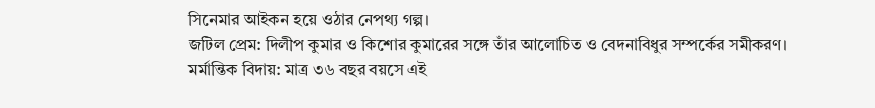সিনেমার আইকন হয়ে ওঠার নেপথ্য গল্প।
জটিল প্রেম: দিলীপ কুমার ও কিশোর কুমারের সঙ্গে তাঁর আলোচিত ও বেদনাবিধুর সম্পর্কের সমীকরণ।
মর্মান্তিক বিদায়: মাত্র ৩৬ বছর বয়সে এই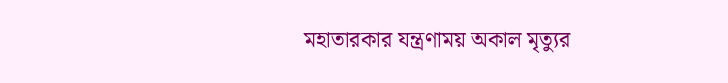মহাতারকার যন্ত্রণাময় অকাল মৃত্যুর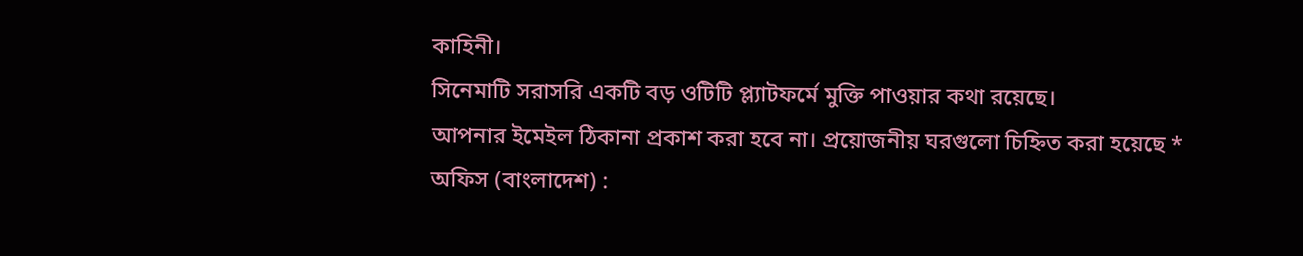কাহিনী।
সিনেমাটি সরাসরি একটি বড় ওটিটি প্ল্যাটফর্মে মুক্তি পাওয়ার কথা রয়েছে।
আপনার ইমেইল ঠিকানা প্রকাশ করা হবে না। প্রয়োজনীয় ঘরগুলো চিহ্নিত করা হয়েছে *
অফিস (বাংলাদেশ) :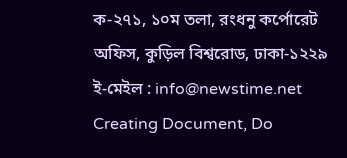ক-২৭১, ১০ম তলা, রংধনু কর্পোরেট অফিস, কুড়িল বিশ্বরোড, ঢাকা-১২২৯
ই-মেইল : info@newstime.net
Creating Document, Do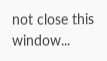not close this window...